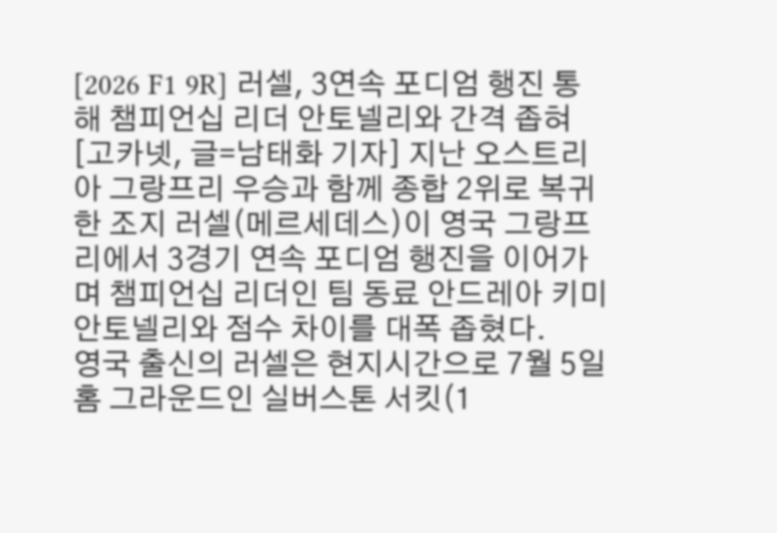[2026 F1 9R] 러셀, 3연속 포디엄 행진 통해 챔피언십 리더 안토넬리와 간격 좁혀
[고카넷, 글=남태화 기자] 지난 오스트리아 그랑프리 우승과 함께 종합 2위로 복귀한 조지 러셀(메르세데스)이 영국 그랑프리에서 3경기 연속 포디엄 행진을 이어가며 챔피언십 리더인 팀 동료 안드레아 키미 안토넬리와 점수 차이를 대폭 좁혔다.
영국 출신의 러셀은 현지시간으로 7월 5일 홈 그라운드인 실버스톤 서킷(1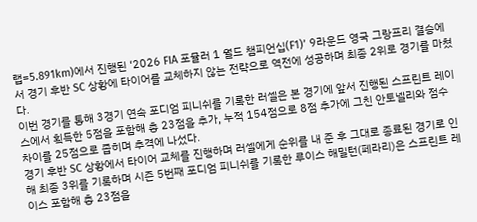랩=5.891km)에서 진행된 ‘2026 FIA 포뮬러 1 월드 챔피언십(F1)’ 9라운드 영국 그랑프리 결승에서 경기 후반 SC 상황에 타이어를 교체하지 않는 전략으로 역전에 성공하며 최종 2위로 경기를 마쳤다.
이번 경기를 통해 3경기 연속 포디엄 피니쉬를 기록한 러셀은 본 경기에 앞서 진행된 스프린트 레이스에서 획득한 5점을 포함해 총 23점을 추가, 누적 154점으로 8점 추가에 그친 안토넬리와 점수 차이를 25점으로 좁히며 추격에 나섰다.
경기 후반 SC 상황에서 타이어 교체를 진행하며 러셀에게 순위를 내 준 후 그대로 종료된 경기로 인해 최종 3위를 기록하며 시즌 5번째 포디엄 피니쉬를 기록한 루이스 해밀턴(페라리)은 스프린트 레이스 포함해 총 23점을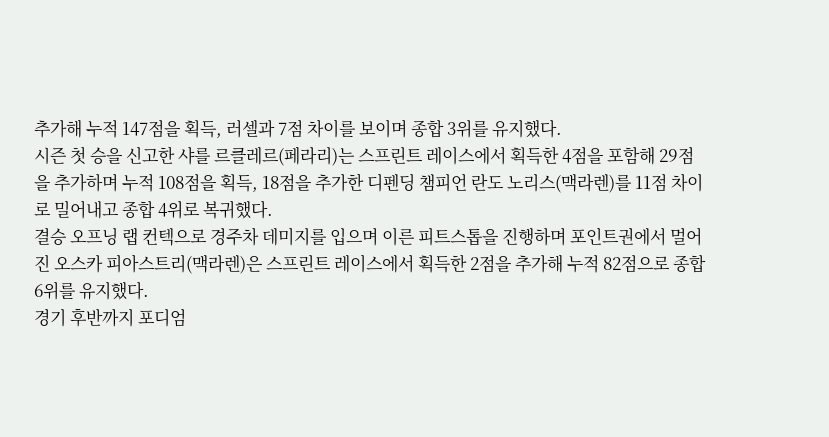추가해 누적 147점을 획득, 러셀과 7점 차이를 보이며 종합 3위를 유지했다.
시즌 첫 승을 신고한 샤를 르클레르(페라리)는 스프린트 레이스에서 획득한 4점을 포함해 29점을 추가하며 누적 108점을 획득, 18점을 추가한 디펜딩 챔피언 란도 노리스(맥라렌)를 11점 차이로 밀어내고 종합 4위로 복귀했다.
결승 오프닝 랩 컨텍으로 경주차 데미지를 입으며 이른 피트스톱을 진행하며 포인트권에서 멀어진 오스카 피아스트리(맥라렌)은 스프린트 레이스에서 획득한 2점을 추가해 누적 82점으로 종합 6위를 유지했다.
경기 후반까지 포디엄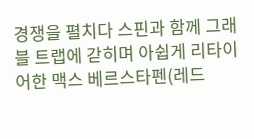경쟁을 펼치다 스핀과 함께 그래블 트랩에 갇히며 아쉽게 리타이어한 맥스 베르스타펜(레드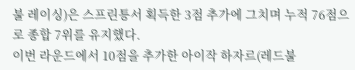불 레이싱)은 스프린틍서 획득한 3점 추가에 그치며 누적 76점으로 종합 7위를 유지했다.
이번 라운드에서 10점을 추가한 아이작 하자르(레드불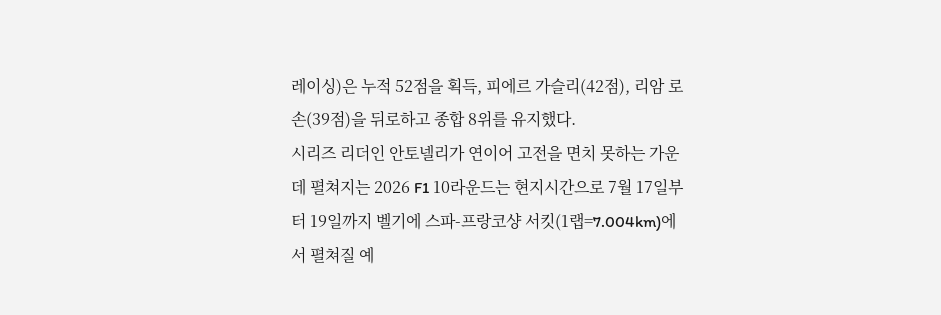레이싱)은 누적 52점을 획득, 피에르 가슬리(42점), 리암 로손(39점)을 뒤로하고 종합 8위를 유지했다.
시리즈 리더인 안토넬리가 연이어 고전을 면치 못하는 가운데 펼쳐지는 2026 F1 10라운드는 현지시간으로 7월 17일부터 19일까지 벨기에 스파-프랑코샹 서킷(1랩=7.004km)에서 펼쳐질 예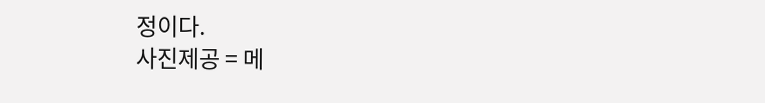정이다.
사진제공 = 메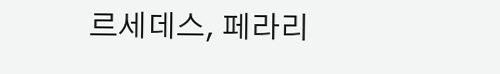르세데스, 페라리